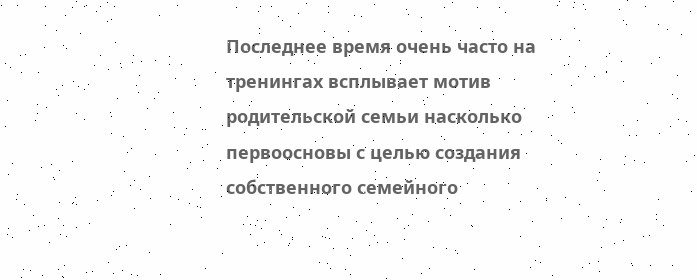Последнее время очень часто на тренингах всплывает мотив родительской семьи насколько первоосновы с целью создания собственного семейного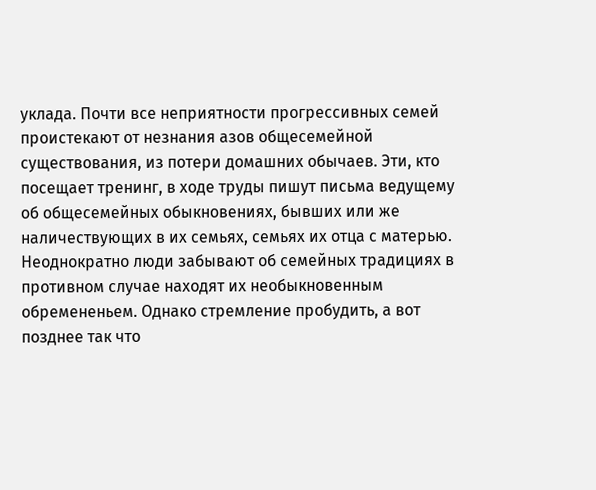уклада. Почти все неприятности прогрессивных семей проистекают от незнания азов общесемейной существования, из потери домашних обычаев. Эти, кто посещает тренинг, в ходе труды пишут письма ведущему об общесемейных обыкновениях, бывших или же наличествующих в их семьях, семьях их отца с матерью. Неоднократно люди забывают об семейных традициях в противном случае находят их необыкновенным обремененьем. Однако стремление пробудить, а вот позднее так что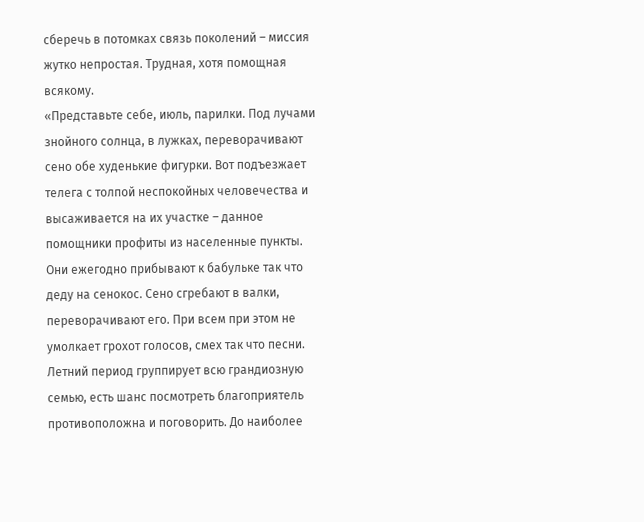сберечь в потомках связь поколений – миссия жутко непростая. Трудная, хотя помощная всякому.
«Представьте себе, июль, парилки. Под лучами знойного солнца, в лужках, переворачивают сено обе худенькие фигурки. Вот подъезжает телега с толпой неспокойных человечества и высаживается на их участке – данное помощники профиты из населенные пункты. Они ежегодно прибывают к бабульке так что деду на сенокос. Сено сгребают в валки, переворачивают его. При всем при этом не умолкает грохот голосов, смех так что песни. Летний период группирует всю грандиозную семью, есть шанс посмотреть благоприятель противоположна и поговорить. До наиболее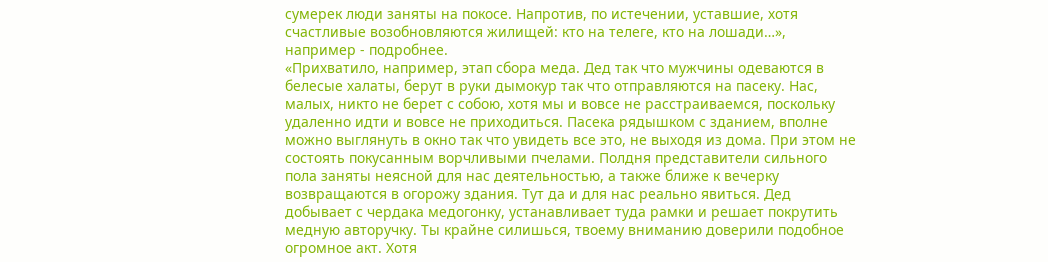сумерек люди заняты на покосе. Напротив, по истечении, уставшие, хотя счастливые возобновляются жилищей: кто на телеге, кто на лошади…», например - подробнее.
«Прихватило, например, этап сбора меда. Дед так что мужчины одеваются в белесые халаты, берут в руки дымокур так что отправляются на пасеку. Нас, малых, никто не берет с собою, хотя мы и вовсе не расстраиваемся, поскольку удаленно идти и вовсе не приходиться. Пасека рядышком с зданием, вполне можно выглянуть в окно так что увидеть все это, не выходя из дома. При этом не состоять покусанным ворчливыми пчелами. Полдня представители сильного пола заняты неясной для нас деятельностью, а также ближе к вечерку возвращаются в огорожу здания. Тут да и для нас реально явиться. Дед добывает с чердака медогонку, устанавливает туда рамки и решает покрутить медную авторучку. Ты крайне силишься, твоему вниманию доверили подобное огромное акт. Хотя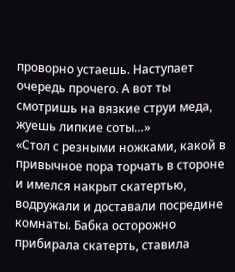проворно устаешь. Наступает очередь прочего. А вот ты смотришь на вязкие струи меда, жуешь липкие соты…»
«Стол с резными ножками, какой в привычное пора торчать в стороне и имелся накрыт скатертью, водружали и доставали посредине комнаты. Бабка осторожно прибирала скатерть, ставила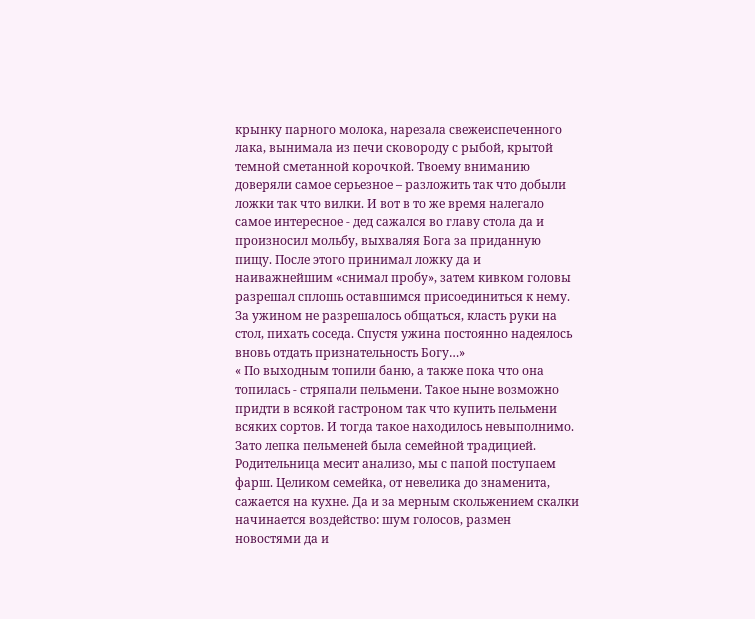крынку парного молока, нарезала свежеиспеченного лака, вынимала из печи сковороду с рыбой, крытой темной сметанной корочкой. Твоему вниманию доверяли самое серьезное – разложить так что добыли ложки так что вилки. И вот в то же время налегало самое интересное - дед сажался во главу стола да и произносил мольбу, выхваляя Бога за приданную пищу. После этого принимал ложку да и наиважнейшим «снимал пробу», затем кивком головы разрешал сплошь оставшимся присоединиться к нему. За ужином не разрешалось общаться, класть руки на стол, пихать соседа. Спустя ужина постоянно надеялось вновь отдать признательность Богу…»
« По выходным топили баню, а также пока что она топилась - стряпали пельмени. Такое ныне возможно придти в всякой гастроном так что купить пельмени всяких сортов. И тогда такое находилось невыполнимо. Зато лепка пельменей была семейной традицией. Родительница месит анализо, мы с папой поступаем фарш. Целиком семейка, от невелика до знаменита, сажается на кухне. Да и за мерным скольжением скалки начинается воздейство: шум голосов, размен новостями да и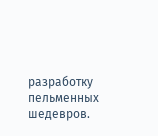разработку пельменных шедевров.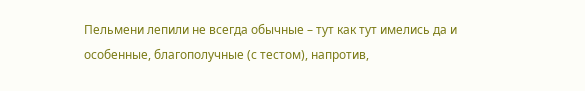Пельмени лепили не всегда обычные – тут как тут имелись да и особенные, благополучные (с тестом), напротив,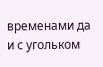временами да и с угольком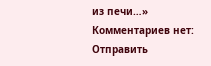из печи…»
Комментариев нет:
Отправить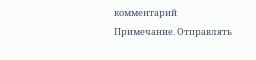комментарий
Примечание. Отправлять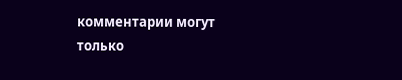комментарии могут только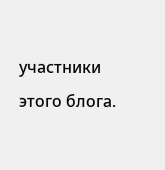участники этого блога.